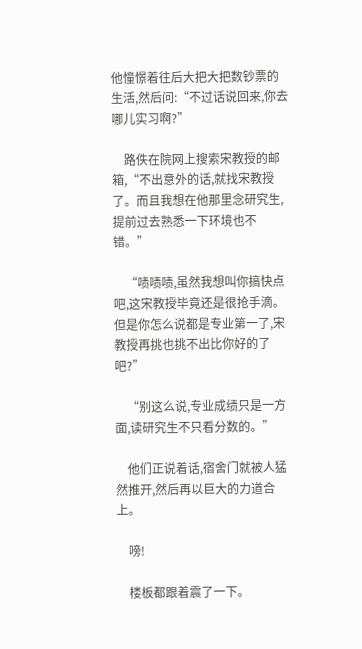他憧憬着往后大把大把数钞票的生活,然后问:“不过话说回来,你去哪儿实习啊?”

    路佚在院网上搜索宋教授的邮箱,“不出意外的话,就找宋教授了。而且我想在他那里念研究生,提前过去熟悉一下环境也不错。”

    “啧啧啧,虽然我想叫你搞快点吧,这宋教授毕竟还是很抢手滴。但是你怎么说都是专业第一了,宋教授再挑也挑不出比你好的了吧?”

    “别这么说,专业成绩只是一方面,读研究生不只看分数的。”

    他们正说着话,宿舍门就被人猛然推开,然后再以巨大的力道合上。

    嗙!

    楼板都跟着震了一下。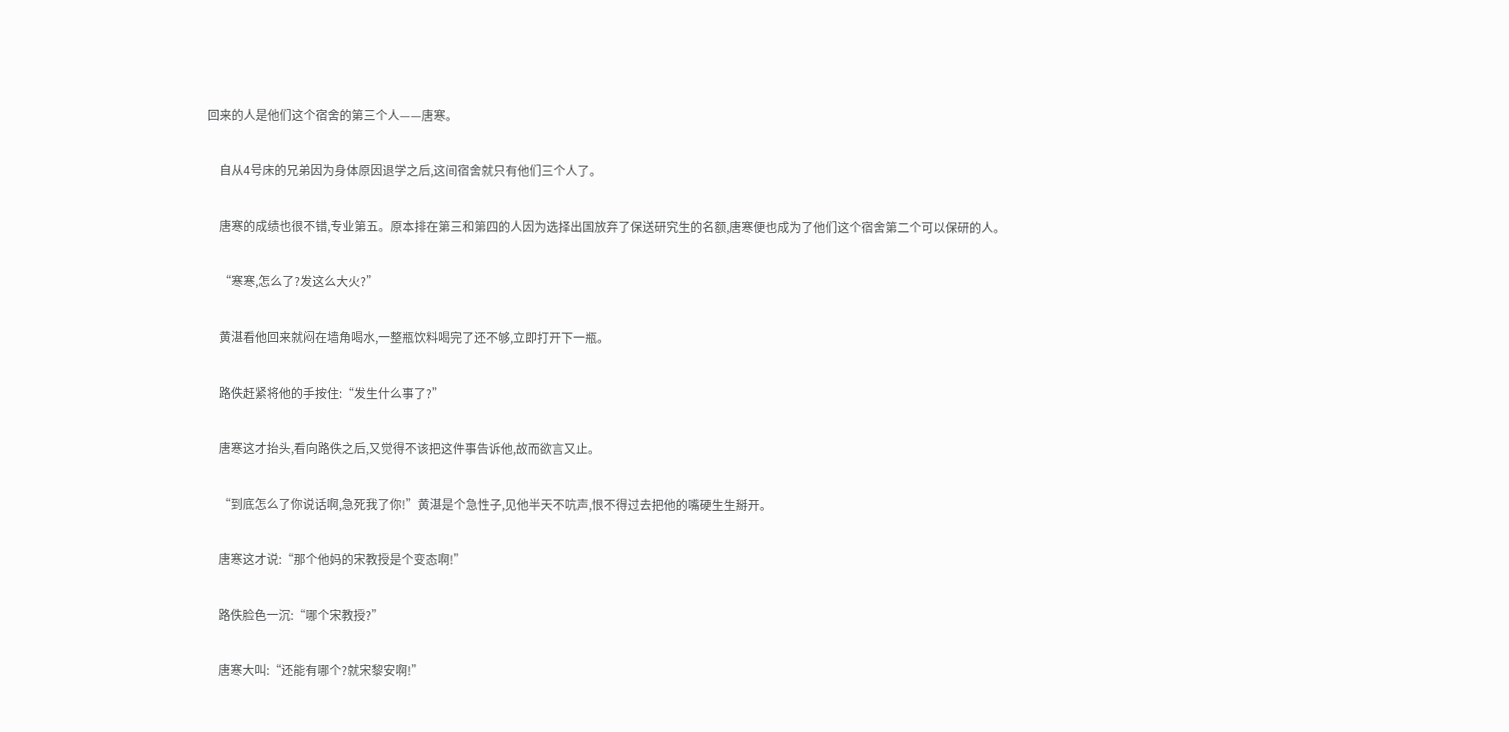回来的人是他们这个宿舍的第三个人——唐寒。

    自从4号床的兄弟因为身体原因退学之后,这间宿舍就只有他们三个人了。

    唐寒的成绩也很不错,专业第五。原本排在第三和第四的人因为选择出国放弃了保送研究生的名额,唐寒便也成为了他们这个宿舍第二个可以保研的人。

    “寒寒,怎么了?发这么大火?”

    黄湛看他回来就闷在墙角喝水,一整瓶饮料喝完了还不够,立即打开下一瓶。

    路佚赶紧将他的手按住:“发生什么事了?”

    唐寒这才抬头,看向路佚之后,又觉得不该把这件事告诉他,故而欲言又止。

    “到底怎么了你说话啊,急死我了你!”黄湛是个急性子,见他半天不吭声,恨不得过去把他的嘴硬生生掰开。

    唐寒这才说:“那个他妈的宋教授是个变态啊!”

    路佚脸色一沉:“哪个宋教授?”

    唐寒大叫:“还能有哪个?就宋黎安啊!”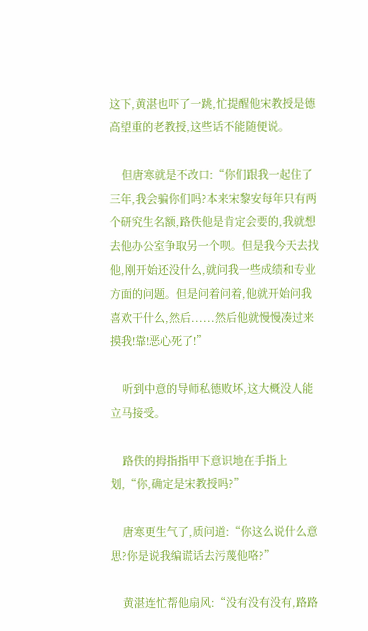这下,黄湛也吓了一跳,忙提醒他宋教授是德高望重的老教授,这些话不能随便说。

    但唐寒就是不改口:“你们跟我一起住了三年,我会骗你们吗?本来宋黎安每年只有两个研究生名额,路佚他是肯定会要的,我就想去他办公室争取另一个呗。但是我今天去找他,刚开始还没什么,就问我一些成绩和专业方面的问题。但是问着问着,他就开始问我喜欢干什么,然后......然后他就慢慢凑过来摸我!靠!恶心死了!”

    听到中意的导师私德败坏,这大概没人能立马接受。

    路佚的拇指指甲下意识地在手指上划,“你,确定是宋教授吗?”

    唐寒更生气了,质问道:“你这么说什么意思?你是说我编谎话去污蔑他咯?”

    黄湛连忙帮他扇风:“没有没有没有,路路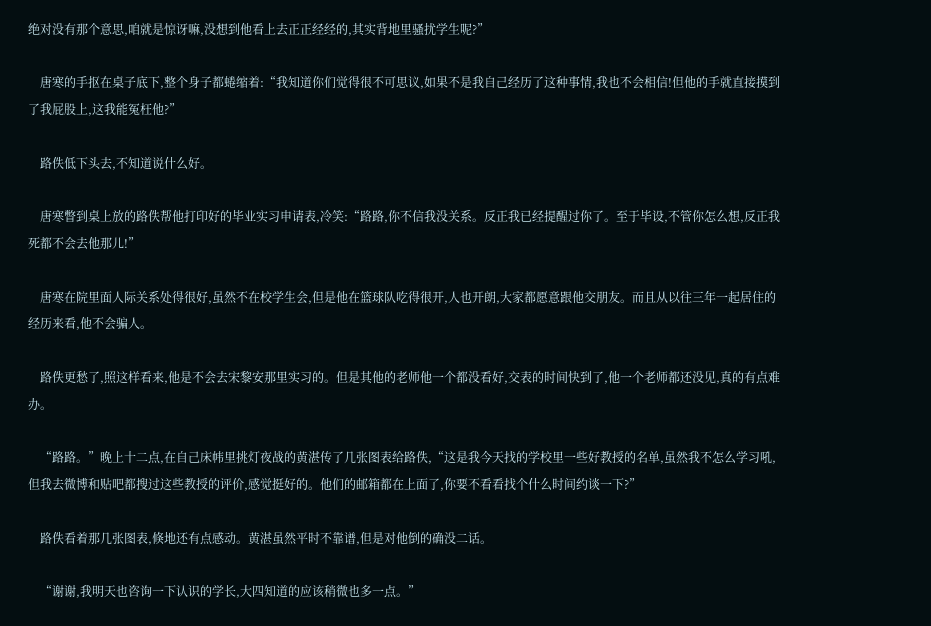绝对没有那个意思,咱就是惊讶嘛,没想到他看上去正正经经的,其实背地里骚扰学生呢?”

    唐寒的手抠在桌子底下,整个身子都蜷缩着:“我知道你们觉得很不可思议,如果不是我自己经历了这种事情,我也不会相信!但他的手就直接摸到了我屁股上,这我能冤枉他?”

    路佚低下头去,不知道说什么好。

    唐寒瞥到桌上放的路佚帮他打印好的毕业实习申请表,冷笑:“路路,你不信我没关系。反正我已经提醒过你了。至于毕设,不管你怎么想,反正我死都不会去他那儿!”

    唐寒在院里面人际关系处得很好,虽然不在校学生会,但是他在篮球队吃得很开,人也开朗,大家都愿意跟他交朋友。而且从以往三年一起居住的经历来看,他不会骗人。

    路佚更愁了,照这样看来,他是不会去宋黎安那里实习的。但是其他的老师他一个都没看好,交表的时间快到了,他一个老师都还没见,真的有点难办。

    “路路。”晚上十二点,在自己床帏里挑灯夜战的黄湛传了几张图表给路佚,“这是我今天找的学校里一些好教授的名单,虽然我不怎么学习吼,但我去微博和贴吧都搜过这些教授的评价,感觉挺好的。他们的邮箱都在上面了,你要不看看找个什么时间约谈一下?”

    路佚看着那几张图表,倏地还有点感动。黄湛虽然平时不靠谱,但是对他倒的确没二话。

    “谢谢,我明天也咨询一下认识的学长,大四知道的应该稍微也多一点。”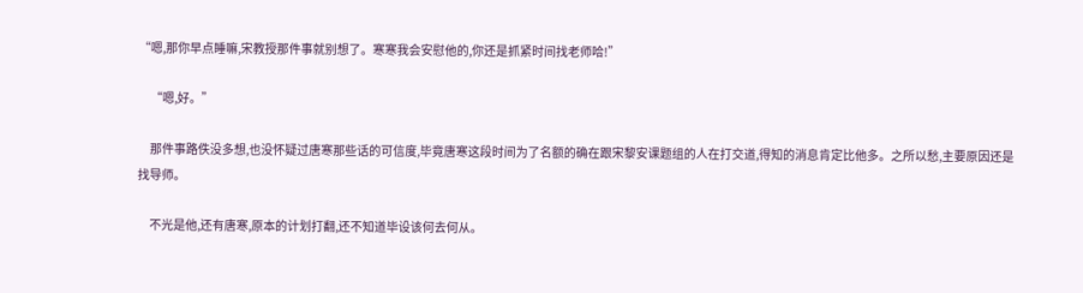“嗯,那你早点睡嘛,宋教授那件事就别想了。寒寒我会安慰他的,你还是抓紧时间找老师哈!”

    “嗯,好。”

    那件事路佚没多想,也没怀疑过唐寒那些话的可信度,毕竟唐寒这段时间为了名额的确在跟宋黎安课题组的人在打交道,得知的消息肯定比他多。之所以愁,主要原因还是找导师。

    不光是他,还有唐寒,原本的计划打翻,还不知道毕设该何去何从。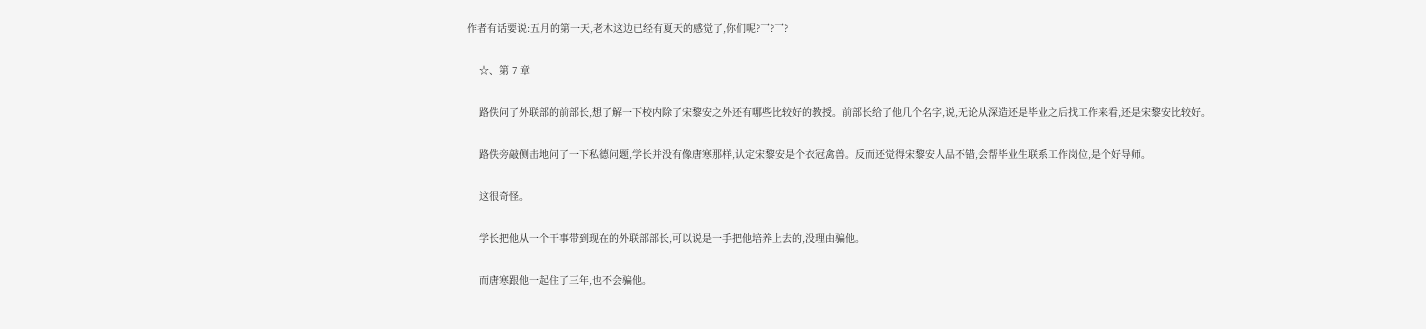作者有话要说:五月的第一天,老木这边已经有夏天的感觉了,你们呢?乛?乛?

    ☆、第 7 章

    路佚问了外联部的前部长,想了解一下校内除了宋黎安之外还有哪些比较好的教授。前部长给了他几个名字,说,无论从深造还是毕业之后找工作来看,还是宋黎安比较好。

    路佚旁敲侧击地问了一下私德问题,学长并没有像唐寒那样,认定宋黎安是个衣冠禽兽。反而还觉得宋黎安人品不错,会帮毕业生联系工作岗位,是个好导师。

    这很奇怪。

    学长把他从一个干事带到现在的外联部部长,可以说是一手把他培养上去的,没理由骗他。

    而唐寒跟他一起住了三年,也不会骗他。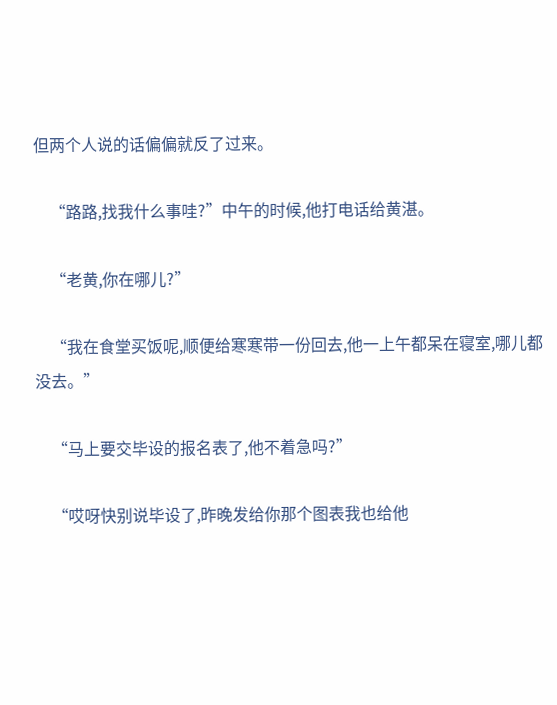但两个人说的话偏偏就反了过来。

    “路路,找我什么事哇?”中午的时候,他打电话给黄湛。

    “老黄,你在哪儿?”

    “我在食堂买饭呢,顺便给寒寒带一份回去,他一上午都呆在寝室,哪儿都没去。”

    “马上要交毕设的报名表了,他不着急吗?”

    “哎呀快别说毕设了,昨晚发给你那个图表我也给他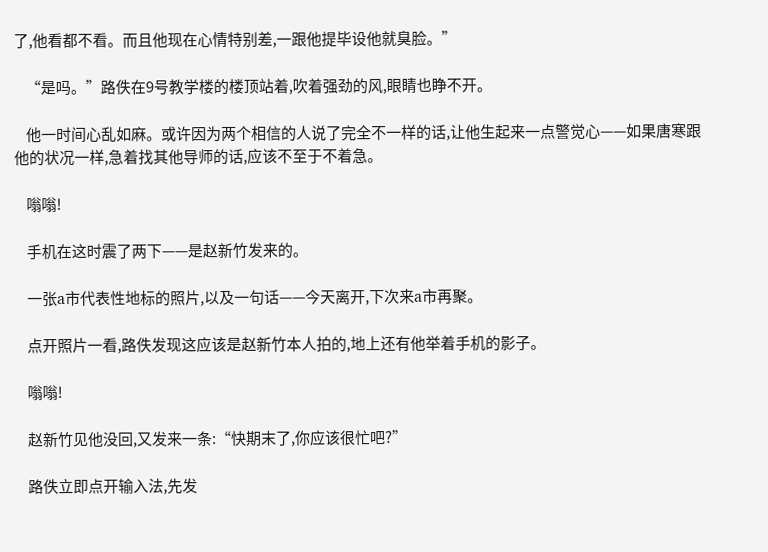了,他看都不看。而且他现在心情特别差,一跟他提毕设他就臭脸。”

    “是吗。”路佚在9号教学楼的楼顶站着,吹着强劲的风,眼睛也睁不开。

    他一时间心乱如麻。或许因为两个相信的人说了完全不一样的话,让他生起来一点警觉心——如果唐寒跟他的状况一样,急着找其他导师的话,应该不至于不着急。

    嗡嗡!

    手机在这时震了两下——是赵新竹发来的。

    一张a市代表性地标的照片,以及一句话——今天离开,下次来a市再聚。

    点开照片一看,路佚发现这应该是赵新竹本人拍的,地上还有他举着手机的影子。

    嗡嗡!

    赵新竹见他没回,又发来一条:“快期末了,你应该很忙吧?”

    路佚立即点开输入法,先发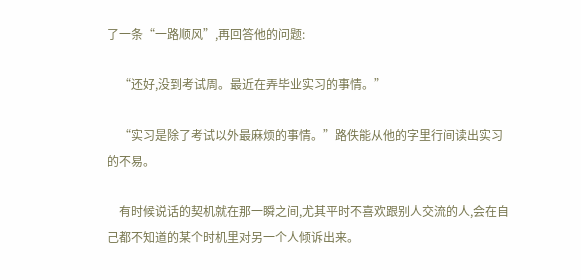了一条“一路顺风”,再回答他的问题:

    “还好,没到考试周。最近在弄毕业实习的事情。”

    “实习是除了考试以外最麻烦的事情。”路佚能从他的字里行间读出实习的不易。

    有时候说话的契机就在那一瞬之间,尤其平时不喜欢跟别人交流的人,会在自己都不知道的某个时机里对另一个人倾诉出来。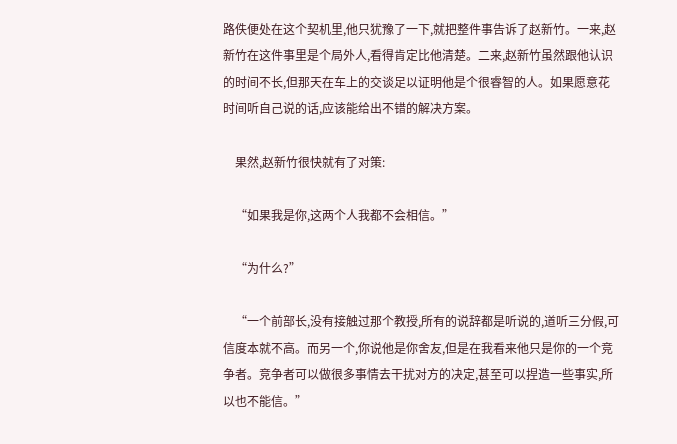路佚便处在这个契机里,他只犹豫了一下,就把整件事告诉了赵新竹。一来,赵新竹在这件事里是个局外人,看得肯定比他清楚。二来,赵新竹虽然跟他认识的时间不长,但那天在车上的交谈足以证明他是个很睿智的人。如果愿意花时间听自己说的话,应该能给出不错的解决方案。

    果然,赵新竹很快就有了对策:

    “如果我是你,这两个人我都不会相信。”

    “为什么?”

    “一个前部长,没有接触过那个教授,所有的说辞都是听说的,道听三分假,可信度本就不高。而另一个,你说他是你舍友,但是在我看来他只是你的一个竞争者。竞争者可以做很多事情去干扰对方的决定,甚至可以捏造一些事实,所以也不能信。”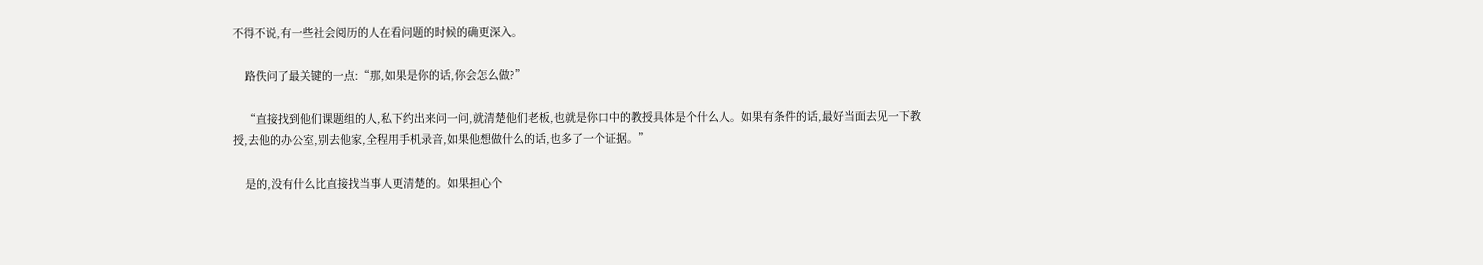不得不说,有一些社会阅历的人在看问题的时候的确更深入。

    路佚问了最关键的一点:“那,如果是你的话,你会怎么做?”

    “直接找到他们课题组的人,私下约出来问一问,就清楚他们老板,也就是你口中的教授具体是个什么人。如果有条件的话,最好当面去见一下教授,去他的办公室,别去他家,全程用手机录音,如果他想做什么的话,也多了一个证据。”

    是的,没有什么比直接找当事人更清楚的。如果担心个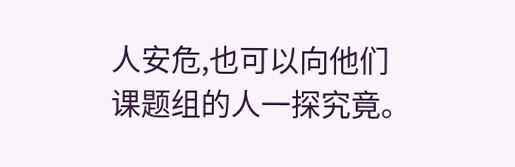人安危,也可以向他们课题组的人一探究竟。